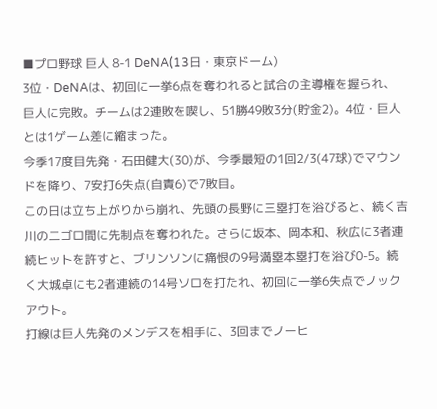■プロ野球 巨人 8-1 DeNA(13日・東京ドーム)
3位・DeNAは、初回に一挙6点を奪われると試合の主導権を握られ、巨人に完敗。チームは2連敗を喫し、51勝49敗3分(貯金2)。4位・巨人とは1ゲーム差に縮まった。
今季17度目先発・石田健大(30)が、今季最短の1回2/3(47球)でマウンドを降り、7安打6失点(自責6)で7敗目。
この日は立ち上がりから崩れ、先頭の長野に三塁打を浴びると、続く吉川の二ゴロ間に先制点を奪われた。さらに坂本、岡本和、秋広に3者連続ヒットを許すと、ブリンソンに痛恨の9号満塁本塁打を浴び0-5。続く大城卓にも2者連続の14号ソロを打たれ、初回に一挙6失点でノックアウト。
打線は巨人先発のメンデスを相手に、3回までノーヒ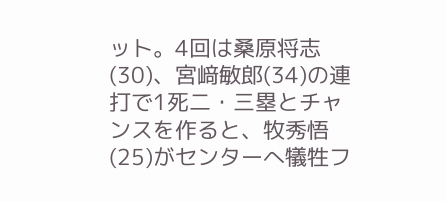ット。4回は桑原将志(30)、宮﨑敏郎(34)の連打で1死二・三塁とチャンスを作ると、牧秀悟(25)がセンターへ犠牲フ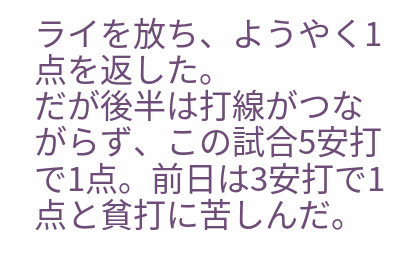ライを放ち、ようやく1点を返した。
だが後半は打線がつながらず、この試合5安打で1点。前日は3安打で1点と貧打に苦しんだ。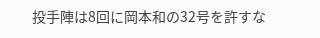投手陣は8回に岡本和の32号を許すな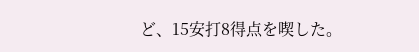ど、15安打8得点を喫した。